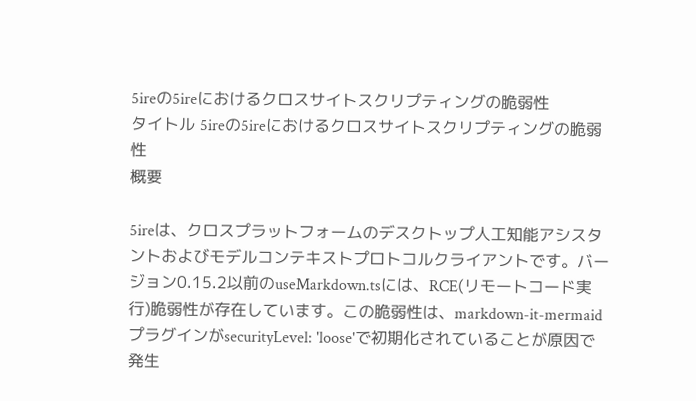5ireの5ireにおけるクロスサイトスクリプティングの脆弱性
タイトル 5ireの5ireにおけるクロスサイトスクリプティングの脆弱性
概要

5ireは、クロスプラットフォームのデスクトップ人工知能アシスタントおよびモデルコンテキストプロトコルクライアントです。バージョン0.15.2以前のuseMarkdown.tsには、RCE(リモートコード実行)脆弱性が存在しています。この脆弱性は、markdown-it-mermaidプラグインがsecurityLevel: 'loose'で初期化されていることが原因で発生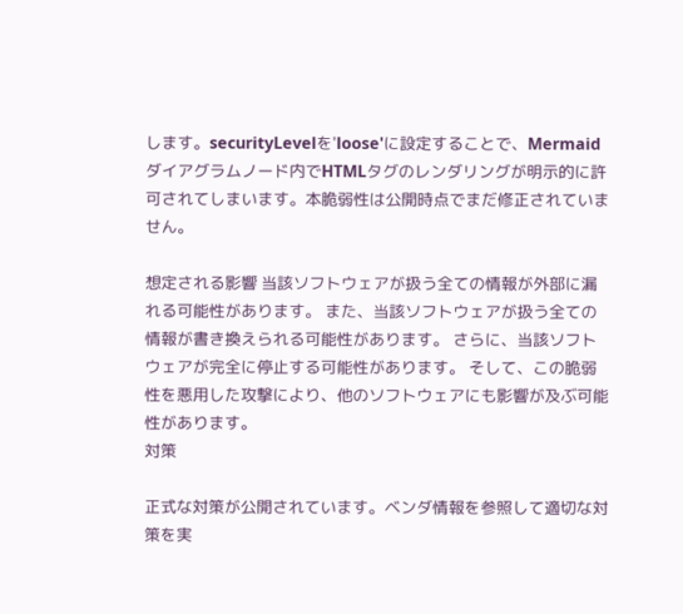します。securityLevelを'loose'に設定することで、Mermaidダイアグラムノード内でHTMLタグのレンダリングが明示的に許可されてしまいます。本脆弱性は公開時点でまだ修正されていません。

想定される影響 当該ソフトウェアが扱う全ての情報が外部に漏れる可能性があります。 また、当該ソフトウェアが扱う全ての情報が書き換えられる可能性があります。 さらに、当該ソフトウェアが完全に停止する可能性があります。 そして、この脆弱性を悪用した攻撃により、他のソフトウェアにも影響が及ぶ可能性があります。
対策

正式な対策が公開されています。ベンダ情報を参照して適切な対策を実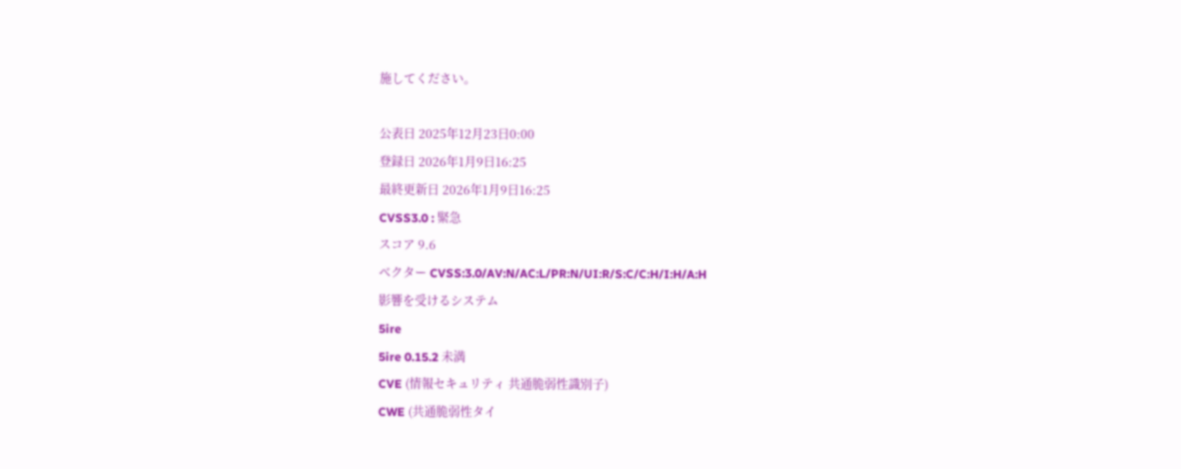施してください。

公表日 2025年12月23日0:00
登録日 2026年1月9日16:25
最終更新日 2026年1月9日16:25
CVSS3.0 : 緊急
スコア 9.6
ベクター CVSS:3.0/AV:N/AC:L/PR:N/UI:R/S:C/C:H/I:H/A:H
影響を受けるシステム
5ire
5ire 0.15.2 未満
CVE (情報セキュリティ 共通脆弱性識別子)
CWE (共通脆弱性タイ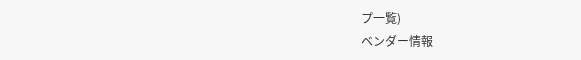プ一覧)
ベンダー情報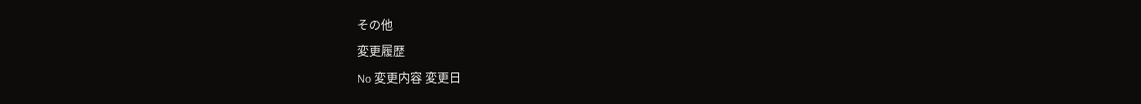その他
変更履歴
No 変更内容 変更日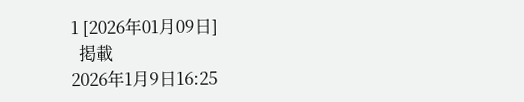1 [2026年01月09日]
  掲載
2026年1月9日16:25